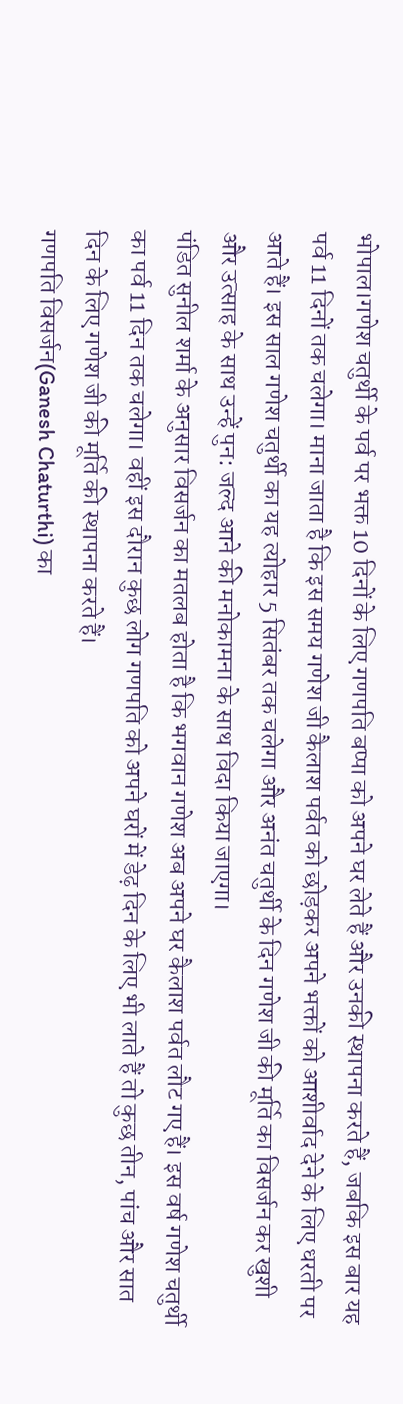भोपाल।गणेश चतुर्थी के पर्व पर भक्त 10 दिनों के लिए गणपति बप्पा को अपने घर लेते हैं और उनकी स्थापना करते हैं, जबकि इस बार यह पर्व 11 दिनों तक चलेगा। माना जाता है कि इस समय गणेश जी कैलाश पर्वत को छोड़कर अपने भक्तों को आशीर्वाद देने के लिए धरती पर आते हैं। इस साल गणेश चतुर्थी का यह त्योहार 5 सितंबर तक चलेगा और अनंत चतुर्थी के दिन गणेश जी की मूर्ति का विसर्जन कर खुशी और उत्साह के साथ उन्हें पुन: जल्द आने की मनोकामना के साथ विदा किया जाएगा।
पंडित सुनील शर्मा के अनुसार विसर्जन का मतलब होता है कि भगवान गणेश अब अपने घर कैलाश पर्वत लौट गए हैं। इस वर्ष गणेश चतुर्थी का पर्व 11 दिन तक चलेगा। वहीं इस दौरान कुछ लोग गणपति को अपने घरों में डेढ़ दिन के लिए भी लाते हैं तो कुछ तीन, पांच और सात दिन के लिए गणेश जी की मूर्ति की स्थापना करते हैं।
गणपति विसर्जन(Ganesh Chaturthi) का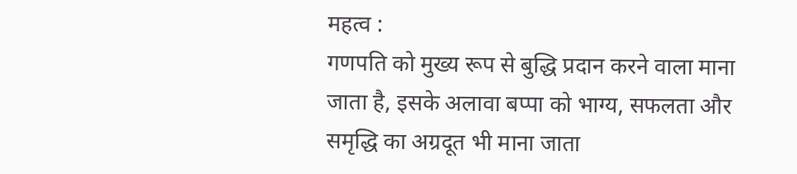महत्व :
गणपति को मुख्य रूप से बुद्धि प्रदान करने वाला माना जाता है, इसके अलावा बप्पा को भाग्य, सफलता और समृद्धि का अग्रदूत भी माना जाता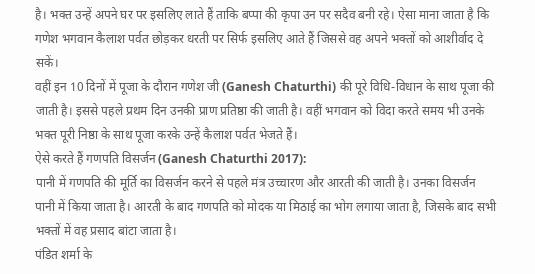है। भक्त उन्हें अपने घर पर इसलिए लाते हैं ताकि बप्पा की कृपा उन पर सदैव बनी रहे। ऐसा माना जाता है कि गणेश भगवान कैलाश पर्वत छोड़कर धरती पर सिर्फ इसलिए आते हैं जिससे वह अपने भक्तों को आशीर्वाद दे सकें।
वहीं इन 10 दिनों में पूजा के दौरान गणेश जी (Ganesh Chaturthi) की पूरे विधि-विधान के साथ पूजा की जाती है। इससे पहले प्रथम दिन उनकी प्राण प्रतिष्ठा की जाती है। वहीं भगवान को विदा करते समय भी उनके भक्त पूरी निष्ठा के साथ पूजा करके उन्हें कैलाश पर्वत भेजते हैं।
ऐसे करते हैं गणपति विसर्जन (Ganesh Chaturthi 2017):
पानी में गणपति की मूर्ति का विसर्जन करने से पहले मंत्र उच्चारण और आरती की जाती है। उनका विसर्जन पानी में किया जाता है। आरती के बाद गणपति को मोदक या मिठाई का भोग लगाया जाता है, जिसके बाद सभी भक्तों में वह प्रसाद बांटा जाता है।
पंडित शर्मा के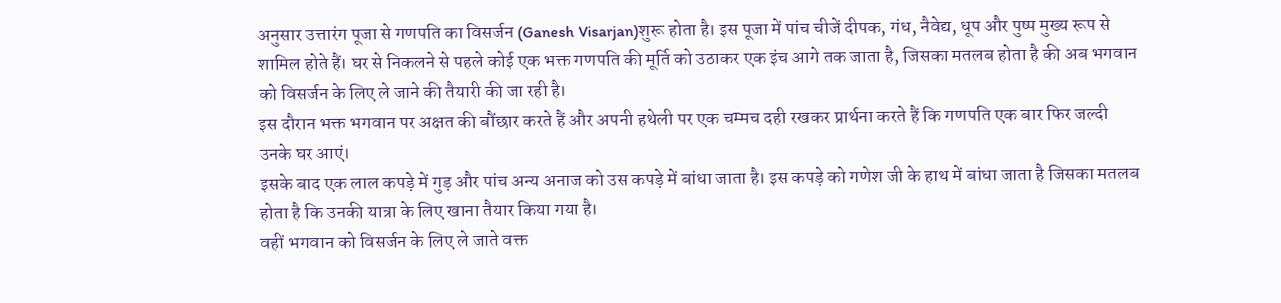अनुसार उत्तारंग पूजा से गणपति का विसर्जन (Ganesh Visarjan)शुरू होता है। इस पूजा में पांच चीजें दीपक, गंध, नैवेद्य, धूप और पुष्प मुख्य रूप से शामिल होते हैं। घर से निकलने से पहले कोई एक भक्त गणपति की मूर्ति को उठाकर एक इंच आगे तक जाता है, जिसका मतलब होता है की अब भगवान को विसर्जन के लिए ले जाने की तैयारी की जा रही है।
इस दौरान भक्त भगवान पर अक्षत की बौंछार करते हैं और अपनी हथेली पर एक चम्मच दही रखकर प्रार्थना करते हैं कि गणपति एक बार फिर जल्दी उनके घर आएं।
इसके बाद एक लाल कपड़े में गुड़ और पांच अन्य अनाज को उस कपड़े में बांधा जाता है। इस कपड़े को गणेश जी के हाथ में बांधा जाता है जिसका मतलब होता है कि उनकी यात्रा के लिए खाना तैयार किया गया है।
वहीं भगवान को विसर्जन के लिए ले जाते वक्त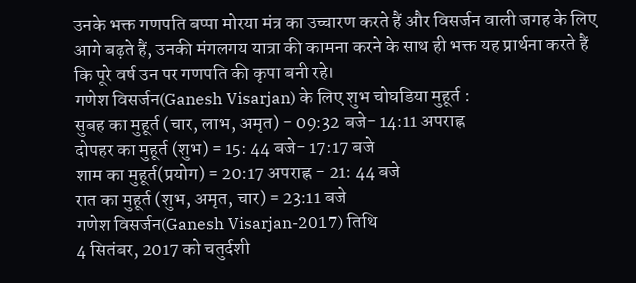उनके भक्त गणपति बप्पा मोरया मंत्र का उच्चारण करते हैं और विसर्जन वाली जगह के लिए आगे बढ़ते हैं, उनकी मंगलगय यात्रा की कामना करने के साथ ही भक्त यह प्रार्थना करते हैं कि पूरे वर्ष उन पर गणपति की कृपा बनी रहे।
गणेश विसर्जन(Ganesh Visarjan) के लिए शुभ चोघडिया मुहूर्त :
सुबह का मुहूर्त (चार, लाभ, अमृत) - 09:32 बजे- 14:11 अपराह्न
दोपहर का मुहूर्त (शुभ) = 15: 44 बजे- 17:17 बजे
शाम का मुहूर्त(प्रयोग) = 20:17 अपराह्न - 21: 44 बजे
रात का मुहूर्त (शुभ, अमृत, चार) = 23:11 बजे
गणेश विसर्जन(Ganesh Visarjan-2017) तिथि
4 सितंबर, 2017 को चतुर्दशी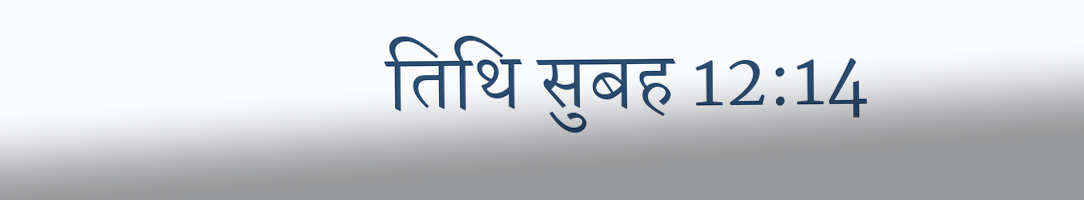तिथि सुबह 12:14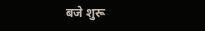बजे शुरू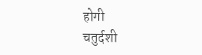होगी
चतुर्दशी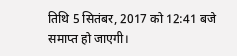तिथि 5 सितंबर, 2017 को 12:41 बजे समाप्त हो जाएगी।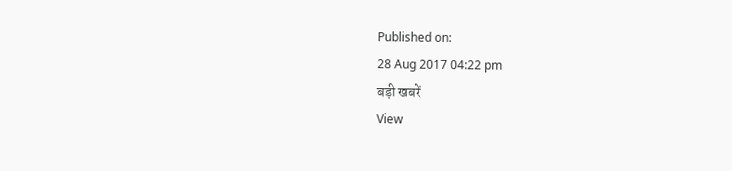Published on:
28 Aug 2017 04:22 pm
बड़ी खबरें
View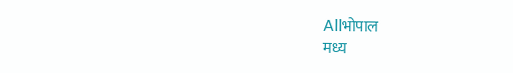Allभोपाल
मध्य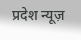प्रदेश न्यूज़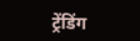ट्रेंडिंग